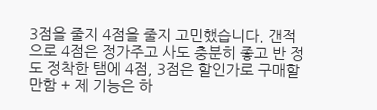3점을 줄지 4점을 줄지 고민했습니다. 갠적으로 4점은 정가주고 사도 충분히 좋고 반 정도 정착한 탬에 4점, 3점은 할인가로 구매할만함 + 제 기능은 하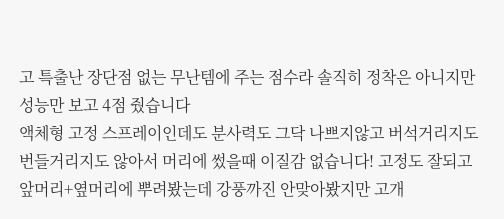고 특출난 장단점 없는 무난템에 주는 점수라 솔직히 정착은 아니지만 성능만 보고 4점 줬습니다
액체형 고정 스프레이인데도 분사력도 그닥 나쁘지않고 버석거리지도 번들거리지도 않아서 머리에 썼을때 이질감 없습니다! 고정도 잘되고 앞머리+옆머리에 뿌려봤는데 강풍까진 안맞아봤지만 고개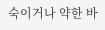숙이거나 약한 바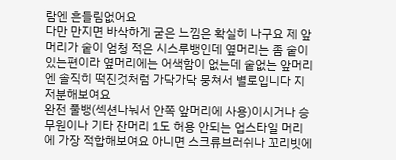람엔 흔들림없어요
다만 만지면 바삭하게 굳은 느낌은 확실히 나구요 제 앞머리가 숱이 엄청 적은 시스루뱅인데 옆머리는 좀 숱이 있는편이라 옆머리에는 어색함이 없는데 숱없는 앞머리엔 솔직히 떡진것처럼 가닥가닥 뭉쳐서 별로입니다 지저분해보여요
완전 풀뱅(섹션나눠서 안쪽 앞머리에 사용)이시거나 승무원이나 기타 잔머리 1도 허용 안되는 업스타일 머리에 가장 적합해보여요 아니면 스크류브러쉬나 꼬리빗에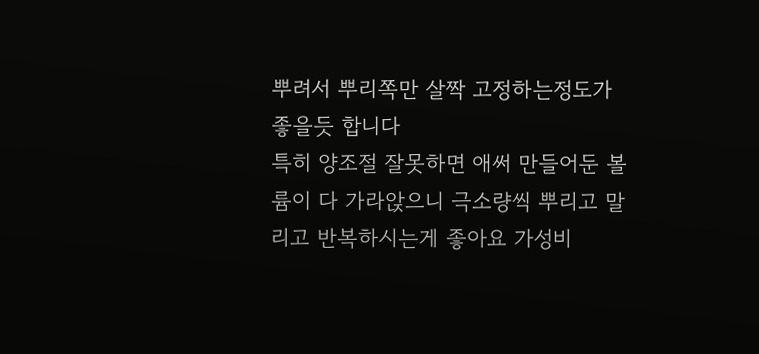뿌려서 뿌리쪽만 살짝 고정하는정도가 좋을듯 합니다
특히 양조절 잘못하면 애써 만들어둔 볼륨이 다 가라앉으니 극소량씩 뿌리고 말리고 반복하시는게 좋아요 가성비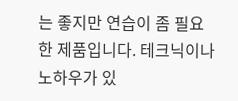는 좋지만 연습이 좀 필요한 제품입니다. 테크닉이나 노하우가 있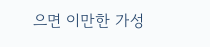으면 이만한 가성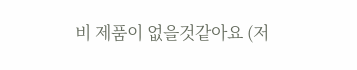비 제품이 없을것같아요 (저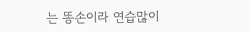는 똥손이라 연습많이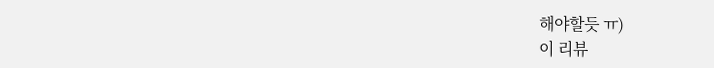해야할듯 ㅠ)
이 리뷰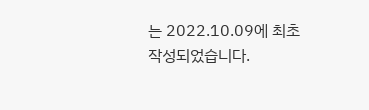는 2022.10.09에 최초 작성되었습니다.